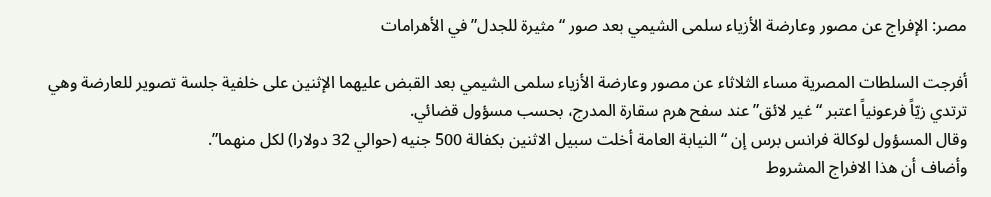مصر: الإفراج عن مصور وعارضة الأزياء سلمى الشيمي بعد صور “مثيرة للجدل” في الأهرامات

أفرجت السلطات المصرية مساء الثلاثاء عن مصور وعارضة الأزياء سلمى الشيمي بعد القبض عليهما الإثنين على خلفية جلسة تصوير للعارضة وهي ترتدي زيّاً فرعونياً اعتبر “غير لائق” عند سفح هرم سقارة المدرج، بحسب مسؤول قضائي.
وقال المسؤول لوكالة فرانس برس إن “النيابة العامة أخلت سبيل الاثنين بكفالة 500 جنيه (حوالي 32 دولارا) لكل منهما”.
وأضاف أن هذا الافراج المشروط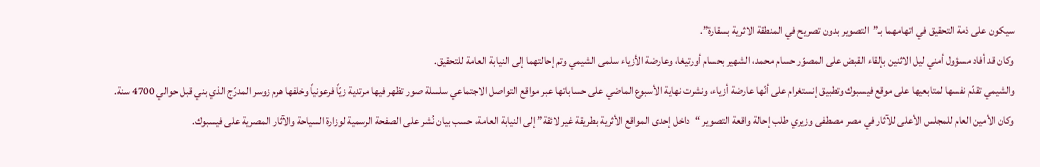سيكون على ذمة التحقيق في اتهامهما بـ”التصوير بدون تصريح في المنطقة الاثرية بسقارة”.
وكان قد أفاد مسؤول أمني ليل الاثنين بإلقاء القبض على المصوّر حسام محمد، الشهير بحسام أورتيغا، وعارضة الأزياء سلمى الشيمي وتم إحالتهما إلى النيابة العامة للتحقيق.
والشيمي تقدّم نفسها لمتابعيها على موقع فيسبوك وتطبيق إنستغرام على أنّها عارضة أزياء، ونشرت نهاية الأسبوع الماضي على حساباتها عبر مواقع التواصل الاجتماعي سلسلة صور تظهر فيها مرتدية زيّاً فرعونياً وخلفها هرم زوسر المدرّج الذي بني قبل حوالي 4700 سنة.
وكان الأمين العام للمجلس الأعلى للآثار في مصر مصطفى وزيري طلب إحالة واقعة التصوير “داخل إحدى المواقع الأثرية بطريقة غير لائقة” إلى النيابة العامة، حسب بيان نُشر على الصفحة الرسمية لوزارة السياحة والآثار المصرية على فيسبوك.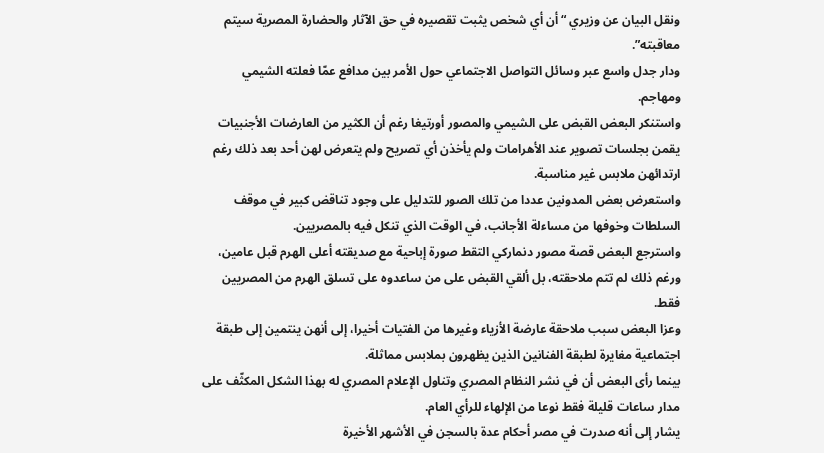ونقل البيان عن وزيري “أن أي شخص يثبت تقصيره في حق الآثار والحضارة المصرية سيتم معاقبته”.
ودار جدل واسع عبر وسائل التواصل الاجتماعي حول الأمر بين مدافع عمّا فعلته الشيمي ومهاجم.
واستنكر البعض القبض على الشيمي والمصور أورتيغا رغم أن الكثير من العارضات الأجنبيات يقمن بجلسات تصوير عند الأهرامات ولم يأخذن أي تصريح ولم يتعرض لهن أحد بعد ذلك رغم ارتدائهن ملابس غير مناسبة.
واستعرض بعض المدونين عددا من تلك الصور للتدليل على وجود تناقض كبير في موقف السلطات وخوفها من مساءلة الأجانب، في الوقت الذي تنكل فيه بالمصريين.
واسترجع البعض قصة مصور دنماركي التقط صورة إباحية مع صديقته أعلى الهرم قبل عامين، ورغم ذلك لم تتم ملاحقته، بل ألقي القبض على من ساعدوه على تسلق الهرم من المصريين فقط.
وعزا البعض سبب ملاحقة عارضة الأزياء وغيرها من الفتيات أخيرا، إلى أنهن ينتمين إلى طبقة اجتماعية مغايرة لطبقة الفنانين الذين يظهرون بملابس مماثلة.
بينما رأى البعض أن في نشر النظام المصري وتناول الإعلام المصري له بهذا الشكل المكثّف على مدار ساعات قليلة فقط نوعا من الإلهاء للرأي العام.
يشار إلى أنه صدرت في مصر أحكام عدة بالسجن في الأشهر الأخيرة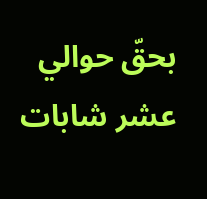بحقّ حوالي عشر شابات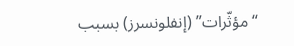“مؤثّرات” (إنفلونسرز) بسبب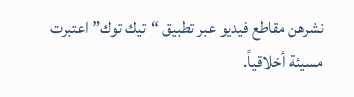نشرهن مقاطع فيديو عبر تطبيق “تيك توك” اعتبرت مسيئة أخلاقياً.